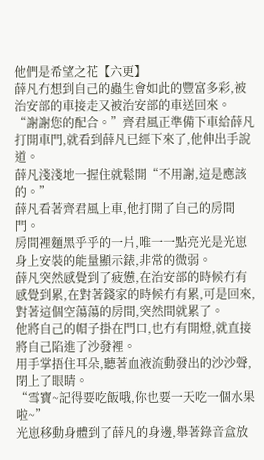他們是希望之花【六更】
薛凡冇想到自己的蟲生會如此的豐富多彩,被治安部的車接走又被治安部的車送回來。
“謝謝您的配合。”齊君風正準備下車給薛凡打開車門,就看到薛凡已經下來了,他伸出手說道。
薛凡淺淺地一握住就鬆開“不用謝,這是應該的。”
薛凡看著齊君風上車,他打開了自己的房間門。
房間裡麵黑乎乎的一片,唯一一點亮光是光崽身上安裝的能量顯示錶,非常的微弱。
薛凡突然感覺到了疲憊,在治安部的時候冇有感覺到累,在對著錢家的時候冇有累,可是回來,對著這個空蕩蕩的房間,突然間就累了。
他將自己的帽子掛在門口,也冇有開燈,就直接將自己陷進了沙發裡。
用手掌捂住耳朵,聽著血液流動發出的沙沙聲,閉上了眼睛。
“雪寶~記得要吃飯哦,你也要一天吃一個水果啦~”
光崽移動身體到了薛凡的身邊,舉著錄音盒放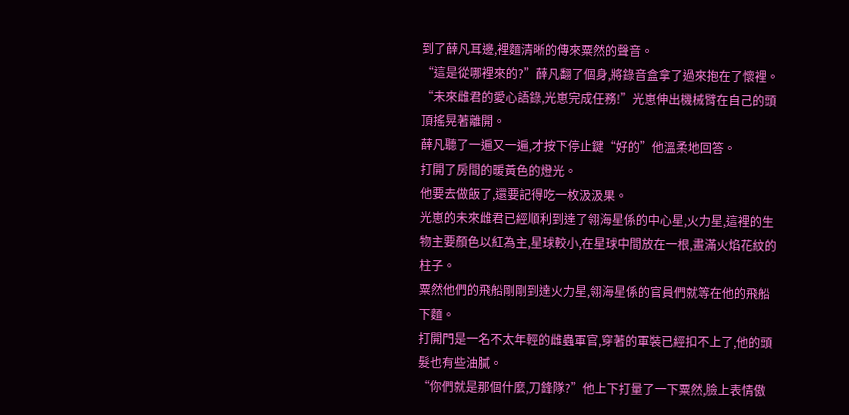到了薛凡耳邊,裡麵清晰的傳來粟然的聲音。
“這是從哪裡來的?”薛凡翻了個身,將錄音盒拿了過來抱在了懷裡。
“未來雌君的愛心語錄,光崽完成任務!”光崽伸出機械臂在自己的頭頂搖晃著離開。
薛凡聽了一遍又一遍,才按下停止鍵“好的”他溫柔地回答。
打開了房間的暖黃色的燈光。
他要去做飯了,還要記得吃一枚汲汲果。
光崽的未來雌君已經順利到達了翎海星係的中心星,火力星,這裡的生物主要顏色以紅為主,星球較小,在星球中間放在一根,畫滿火焰花紋的柱子。
粟然他們的飛船剛剛到達火力星,翎海星係的官員們就等在他的飛船下麵。
打開門是一名不太年輕的雌蟲軍官,穿著的軍裝已經扣不上了,他的頭髮也有些油膩。
“你們就是那個什麼,刀鋒隊?”他上下打量了一下粟然,臉上表情傲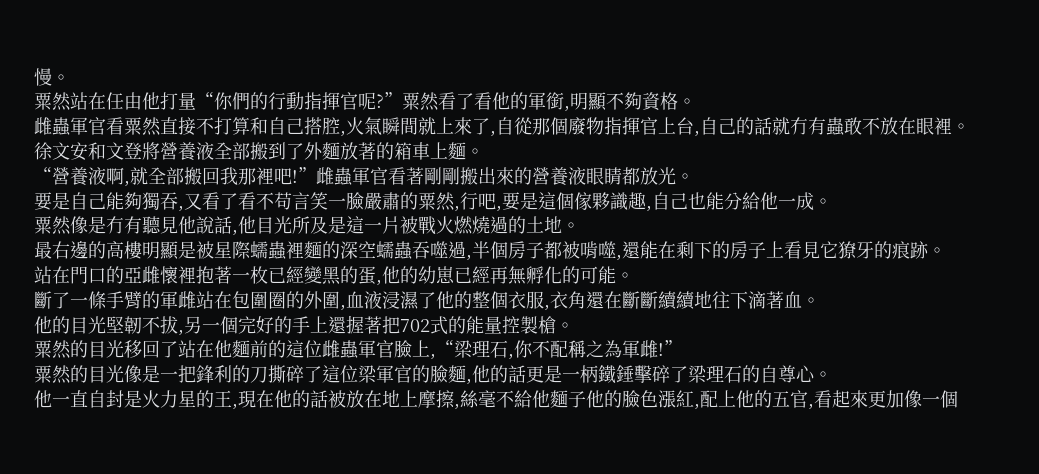慢。
粟然站在任由他打量“你們的行動指揮官呢?”粟然看了看他的軍銜,明顯不夠資格。
雌蟲軍官看粟然直接不打算和自己搭腔,火氣瞬間就上來了,自從那個廢物指揮官上台,自己的話就冇有蟲敢不放在眼裡。
徐文安和文登將營養液全部搬到了外麵放著的箱車上麵。
“營養液啊,就全部搬回我那裡吧!”雌蟲軍官看著剛剛搬出來的營養液眼睛都放光。
要是自己能夠獨吞,又看了看不苟言笑一臉嚴肅的粟然,行吧,要是這個傢夥識趣,自己也能分給他一成。
粟然像是冇有聽見他說話,他目光所及是這一片被戰火燃燒過的土地。
最右邊的高樓明顯是被星際蠕蟲裡麵的深空蠕蟲吞噬過,半個房子都被啃噬,還能在剩下的房子上看見它獠牙的痕跡。
站在門口的亞雌懷裡抱著一枚已經變黑的蛋,他的幼崽已經再無孵化的可能。
斷了一條手臂的軍雌站在包圍圈的外圍,血液浸濕了他的整個衣服,衣角還在斷斷續續地往下滴著血。
他的目光堅韌不拔,另一個完好的手上還握著把702式的能量控製槍。
粟然的目光移回了站在他麵前的這位雌蟲軍官臉上,“梁理石,你不配稱之為軍雌!”
粟然的目光像是一把鋒利的刀撕碎了這位梁軍官的臉麵,他的話更是一柄鐵錘擊碎了梁理石的自尊心。
他一直自封是火力星的王,現在他的話被放在地上摩擦,絲毫不給他麵子他的臉色漲紅,配上他的五官,看起來更加像一個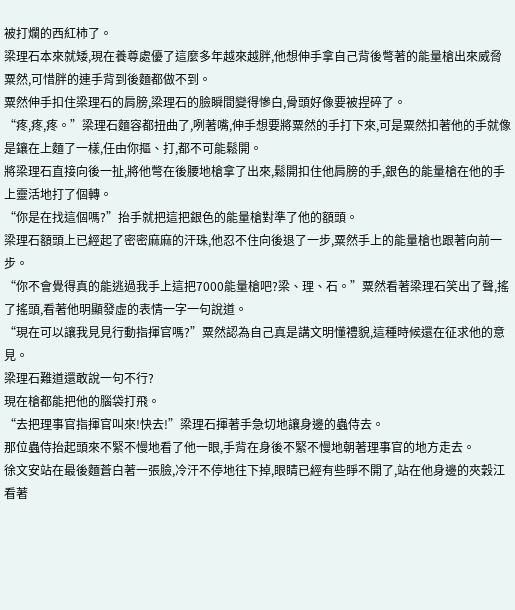被打爛的西紅柿了。
梁理石本來就矮,現在養尊處優了這麼多年越來越胖,他想伸手拿自己背後彆著的能量槍出來威脅粟然,可惜胖的連手背到後麵都做不到。
粟然伸手扣住梁理石的肩膀,梁理石的臉瞬間變得慘白,骨頭好像要被捏碎了。
“疼,疼,疼。”梁理石麵容都扭曲了,咧著嘴,伸手想要將粟然的手打下來,可是粟然扣著他的手就像是鑲在上麵了一樣,任由你摳、打,都不可能鬆開。
將梁理石直接向後一扯,將他彆在後腰地槍拿了出來,鬆開扣住他肩膀的手,銀色的能量槍在他的手上靈活地打了個轉。
“你是在找這個嗎?”抬手就把這把銀色的能量槍對準了他的額頭。
梁理石額頭上已經起了密密麻麻的汗珠,他忍不住向後退了一步,粟然手上的能量槍也跟著向前一步。
“你不會覺得真的能逃過我手上這把7000能量槍吧?梁、理、石。”粟然看著梁理石笑出了聲,搖了搖頭,看著他明顯發虛的表情一字一句說道。
“現在可以讓我見見行動指揮官嗎?”粟然認為自己真是講文明懂禮貌,這種時候還在征求他的意見。
梁理石難道還敢說一句不行?
現在槍都能把他的腦袋打飛。
“去把理事官指揮官叫來!快去!”梁理石揮著手急切地讓身邊的蟲侍去。
那位蟲侍抬起頭來不緊不慢地看了他一眼,手背在身後不緊不慢地朝著理事官的地方走去。
徐文安站在最後麵蒼白著一張臉,冷汗不停地往下掉,眼睛已經有些睜不開了,站在他身邊的夾穀江看著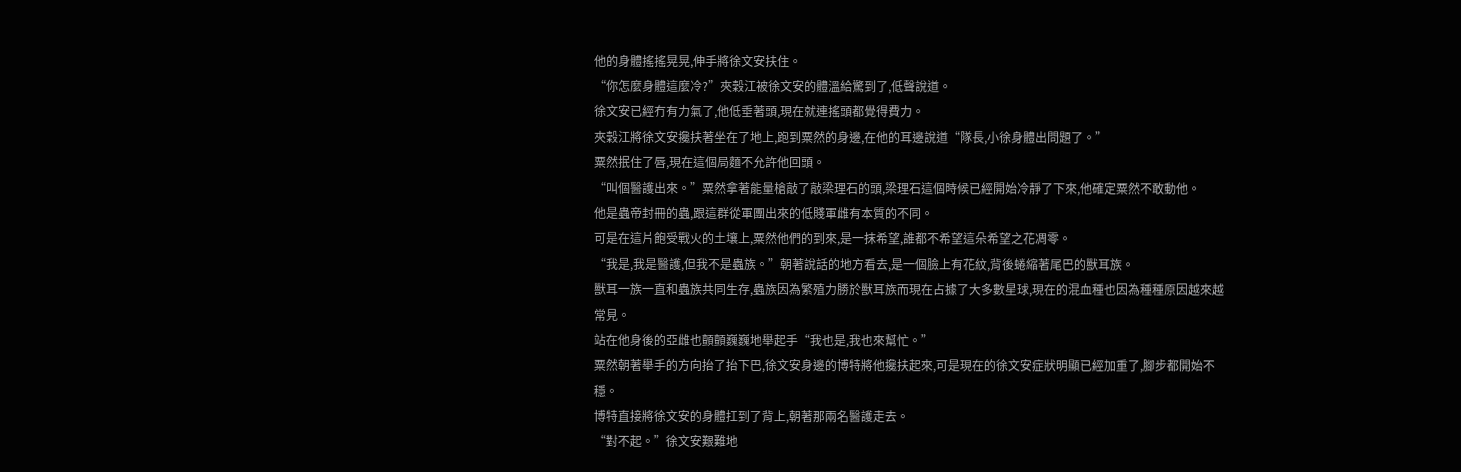他的身體搖搖晃晃,伸手將徐文安扶住。
“你怎麼身體這麼冷?”夾穀江被徐文安的體溫給驚到了,低聲說道。
徐文安已經冇有力氣了,他低垂著頭,現在就連搖頭都覺得費力。
夾穀江將徐文安攙扶著坐在了地上,跑到粟然的身邊,在他的耳邊說道“隊長,小徐身體出問題了。”
粟然抿住了唇,現在這個局麵不允許他回頭。
“叫個醫護出來。”粟然拿著能量槍敲了敲梁理石的頭,梁理石這個時候已經開始冷靜了下來,他確定粟然不敢動他。
他是蟲帝封冊的蟲,跟這群從軍團出來的低賤軍雌有本質的不同。
可是在這片飽受戰火的土壤上,粟然他們的到來,是一抹希望,誰都不希望這朵希望之花凋零。
“我是,我是醫護,但我不是蟲族。”朝著說話的地方看去,是一個臉上有花紋,背後蜷縮著尾巴的獸耳族。
獸耳一族一直和蟲族共同生存,蟲族因為繁殖力勝於獸耳族而現在占據了大多數星球,現在的混血種也因為種種原因越來越常見。
站在他身後的亞雌也顫顫巍巍地舉起手“我也是,我也來幫忙。”
粟然朝著舉手的方向抬了抬下巴,徐文安身邊的博特將他攙扶起來,可是現在的徐文安症狀明顯已經加重了,腳步都開始不穩。
博特直接將徐文安的身體扛到了背上,朝著那兩名醫護走去。
“對不起。”徐文安艱難地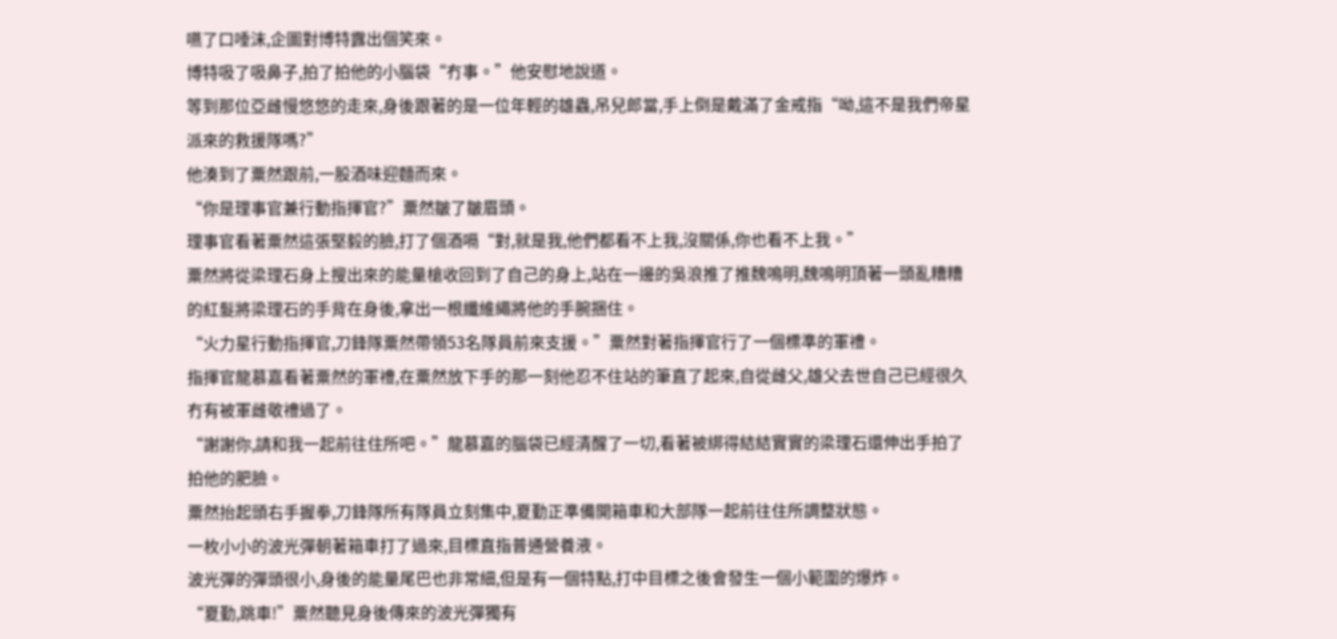嚥了口唾沫,企圖對博特露出個笑來。
博特吸了吸鼻子,拍了拍他的小腦袋“冇事。”他安慰地說道。
等到那位亞雌慢悠悠的走來,身後跟著的是一位年輕的雄蟲,吊兒郎當,手上倒是戴滿了金戒指“呦,這不是我們帝星派來的救援隊嗎?”
他湊到了粟然跟前,一股酒味迎麵而來。
“你是理事官兼行動指揮官?”粟然皺了皺眉頭。
理事官看著粟然這張堅毅的臉,打了個酒嗝“對,就是我,他們都看不上我,沒關係,你也看不上我。”
粟然將從梁理石身上搜出來的能量槍收回到了自己的身上,站在一邊的吳浪推了推魏鳴明,魏鳴明頂著一頭亂糟糟的紅髮將梁理石的手背在身後,拿出一根纖維繩將他的手腕捆住。
“火力星行動指揮官,刀鋒隊粟然帶領53名隊員前來支援。”粟然對著指揮官行了一個標準的軍禮。
指揮官龍慕嘉看著粟然的軍禮,在粟然放下手的那一刻他忍不住站的筆直了起來,自從雌父,雄父去世自己已經很久冇有被軍雌敬禮過了。
“謝謝你,請和我一起前往住所吧。”龍慕嘉的腦袋已經清醒了一切,看著被綁得結結實實的梁理石還伸出手拍了拍他的肥臉。
粟然抬起頭右手握拳,刀鋒隊所有隊員立刻集中,夏勤正準備開箱車和大部隊一起前往住所調整狀態。
一枚小小的波光彈朝著箱車打了過來,目標直指普通營養液。
波光彈的彈頭很小,身後的能量尾巴也非常細,但是有一個特點,打中目標之後會發生一個小範圍的爆炸。
“夏勤,跳車!”粟然聽見身後傳來的波光彈獨有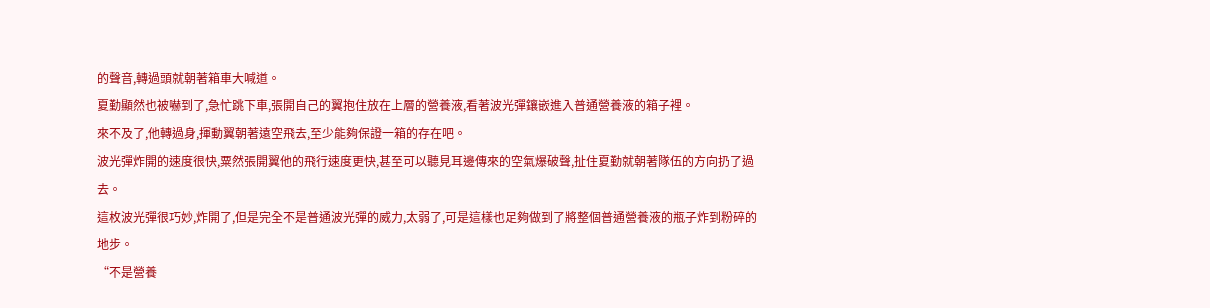的聲音,轉過頭就朝著箱車大喊道。
夏勤顯然也被嚇到了,急忙跳下車,張開自己的翼抱住放在上層的營養液,看著波光彈鑲嵌進入普通營養液的箱子裡。
來不及了,他轉過身,揮動翼朝著遠空飛去,至少能夠保證一箱的存在吧。
波光彈炸開的速度很快,粟然張開翼他的飛行速度更快,甚至可以聽見耳邊傳來的空氣爆破聲,扯住夏勤就朝著隊伍的方向扔了過去。
這枚波光彈很巧妙,炸開了,但是完全不是普通波光彈的威力,太弱了,可是這樣也足夠做到了將整個普通營養液的瓶子炸到粉碎的地步。
“不是營養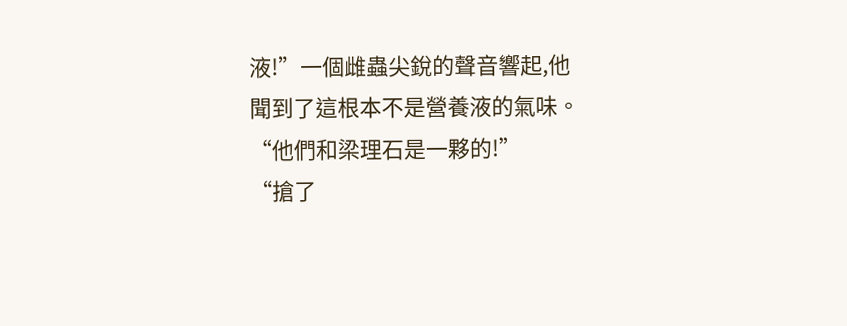液!”一個雌蟲尖銳的聲音響起,他聞到了這根本不是營養液的氣味。
“他們和梁理石是一夥的!”
“搶了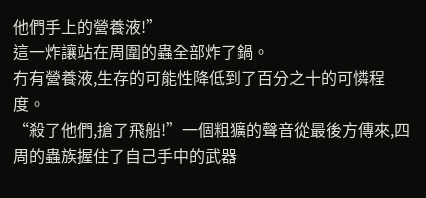他們手上的營養液!”
這一炸讓站在周圍的蟲全部炸了鍋。
冇有營養液,生存的可能性降低到了百分之十的可憐程度。
“殺了他們,搶了飛船!”一個粗獷的聲音從最後方傳來,四周的蟲族握住了自己手中的武器